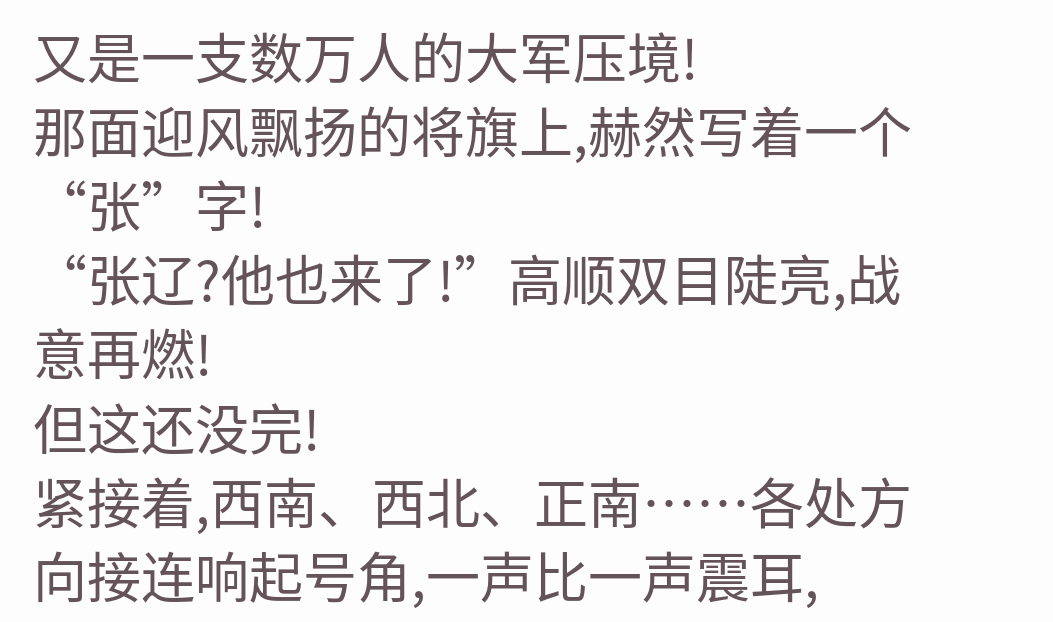又是一支数万人的大军压境!
那面迎风飘扬的将旗上,赫然写着一个“张”字!
“张辽?他也来了!”高顺双目陡亮,战意再燃!
但这还没完!
紧接着,西南、西北、正南……各处方向接连响起号角,一声比一声震耳,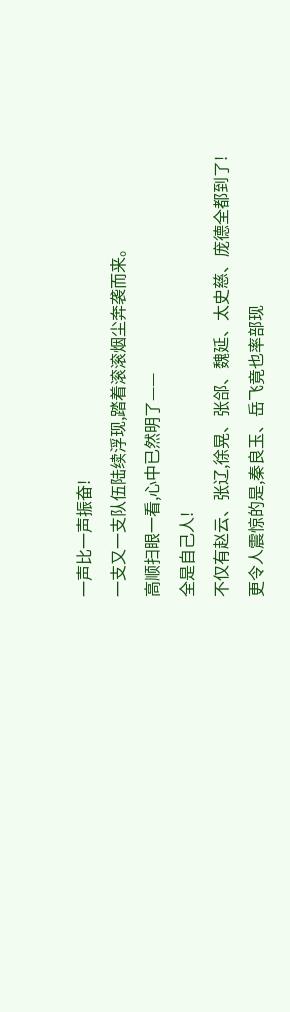一声比一声振奋!
一支又一支队伍陆续浮现,踏着滚滚烟尘奔袭而来。
高顺扫眼一看,心中已然明了——
全是自己人!
不仅有赵云、张辽,徐晃、张郃、魏延、太史慈、庞德全都到了!
更令人震惊的是,秦良玉、岳飞竟也率部现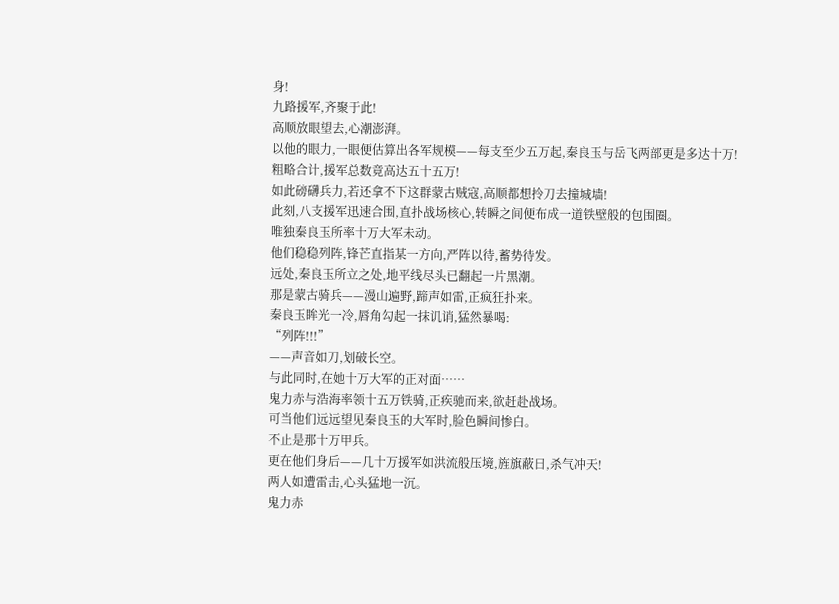身!
九路援军,齐聚于此!
高顺放眼望去,心潮澎湃。
以他的眼力,一眼便估算出各军规模——每支至少五万起,秦良玉与岳飞两部更是多达十万!
粗略合计,援军总数竟高达五十五万!
如此磅礴兵力,若还拿不下这群蒙古贼寇,高顺都想拎刀去撞城墙!
此刻,八支援军迅速合围,直扑战场核心,转瞬之间便布成一道铁壁般的包围圈。
唯独秦良玉所率十万大军未动。
他们稳稳列阵,锋芒直指某一方向,严阵以待,蓄势待发。
远处,秦良玉所立之处,地平线尽头已翻起一片黑潮。
那是蒙古骑兵——漫山遍野,蹄声如雷,正疯狂扑来。
秦良玉眸光一冷,唇角勾起一抹讥诮,猛然暴喝:
“列阵!!!”
——声音如刀,划破长空。
与此同时,在她十万大军的正对面……
鬼力赤与浩海率领十五万铁骑,正疾驰而来,欲赶赴战场。
可当他们远远望见秦良玉的大军时,脸色瞬间惨白。
不止是那十万甲兵。
更在他们身后——几十万援军如洪流般压境,旌旗蔽日,杀气冲天!
两人如遭雷击,心头猛地一沉。
鬼力赤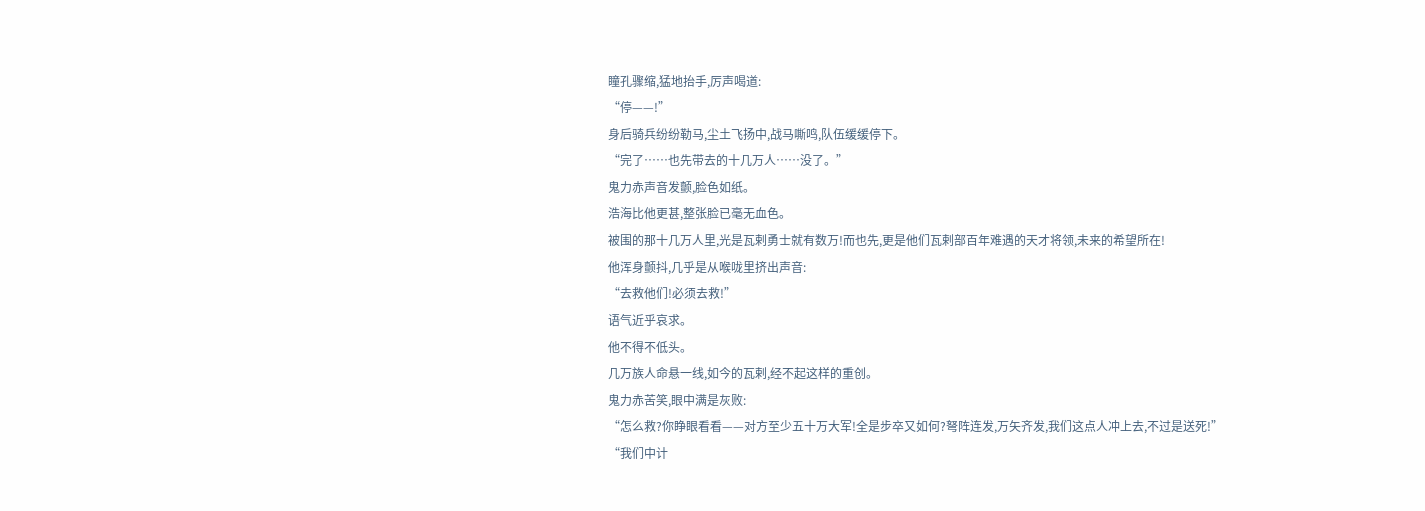瞳孔骤缩,猛地抬手,厉声喝道:
“停——!”
身后骑兵纷纷勒马,尘土飞扬中,战马嘶鸣,队伍缓缓停下。
“完了……也先带去的十几万人……没了。”
鬼力赤声音发颤,脸色如纸。
浩海比他更甚,整张脸已毫无血色。
被围的那十几万人里,光是瓦剌勇士就有数万!而也先,更是他们瓦剌部百年难遇的天才将领,未来的希望所在!
他浑身颤抖,几乎是从喉咙里挤出声音:
“去救他们!必须去救!”
语气近乎哀求。
他不得不低头。
几万族人命悬一线,如今的瓦剌,经不起这样的重创。
鬼力赤苦笑,眼中满是灰败:
“怎么救?你睁眼看看——对方至少五十万大军!全是步卒又如何?弩阵连发,万矢齐发,我们这点人冲上去,不过是送死!”
“我们中计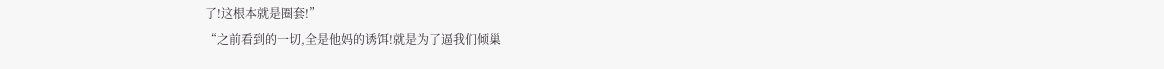了!这根本就是圈套!”
“之前看到的一切,全是他妈的诱饵!就是为了逼我们倾巢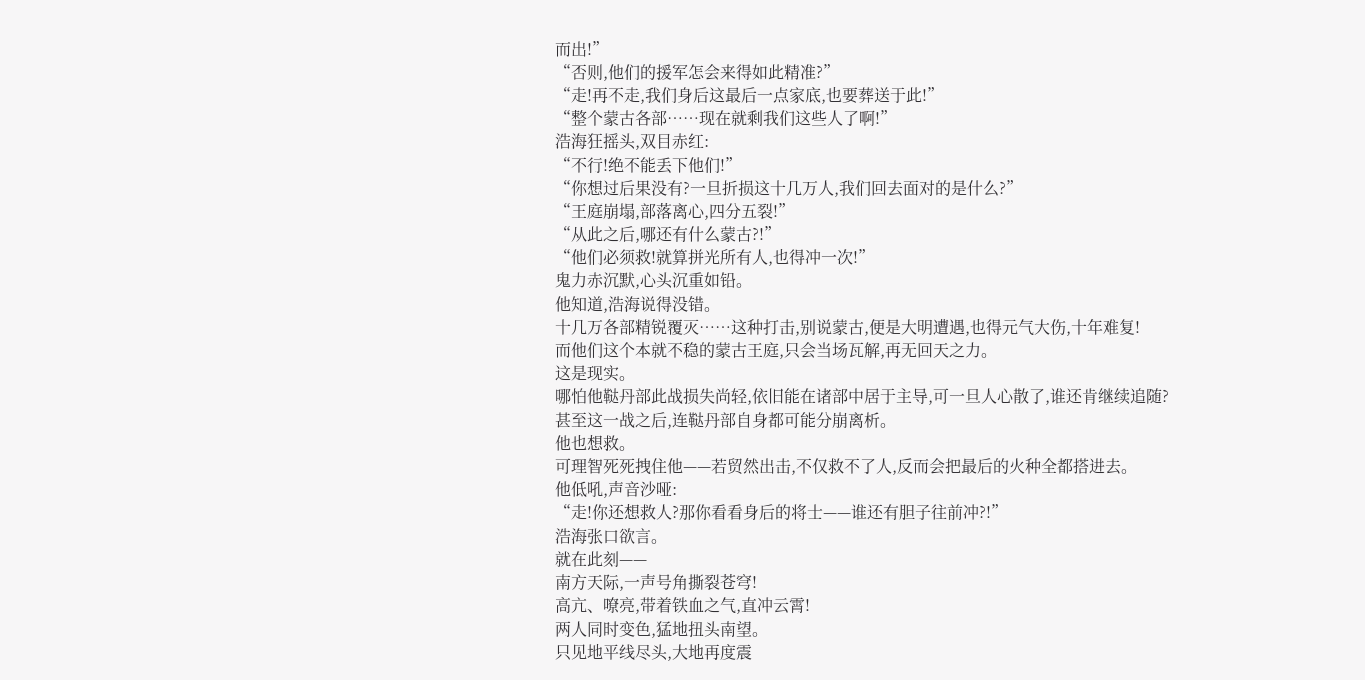而出!”
“否则,他们的援军怎会来得如此精准?”
“走!再不走,我们身后这最后一点家底,也要葬送于此!”
“整个蒙古各部……现在就剩我们这些人了啊!”
浩海狂摇头,双目赤红:
“不行!绝不能丢下他们!”
“你想过后果没有?一旦折损这十几万人,我们回去面对的是什么?”
“王庭崩塌,部落离心,四分五裂!”
“从此之后,哪还有什么蒙古?!”
“他们必须救!就算拼光所有人,也得冲一次!”
鬼力赤沉默,心头沉重如铅。
他知道,浩海说得没错。
十几万各部精锐覆灭……这种打击,别说蒙古,便是大明遭遇,也得元气大伤,十年难复!
而他们这个本就不稳的蒙古王庭,只会当场瓦解,再无回天之力。
这是现实。
哪怕他鞑丹部此战损失尚轻,依旧能在诸部中居于主导,可一旦人心散了,谁还肯继续追随?
甚至这一战之后,连鞑丹部自身都可能分崩离析。
他也想救。
可理智死死拽住他——若贸然出击,不仅救不了人,反而会把最后的火种全都搭进去。
他低吼,声音沙哑:
“走!你还想救人?那你看看身后的将士——谁还有胆子往前冲?!”
浩海张口欲言。
就在此刻——
南方天际,一声号角撕裂苍穹!
高亢、嘹亮,带着铁血之气,直冲云霄!
两人同时变色,猛地扭头南望。
只见地平线尽头,大地再度震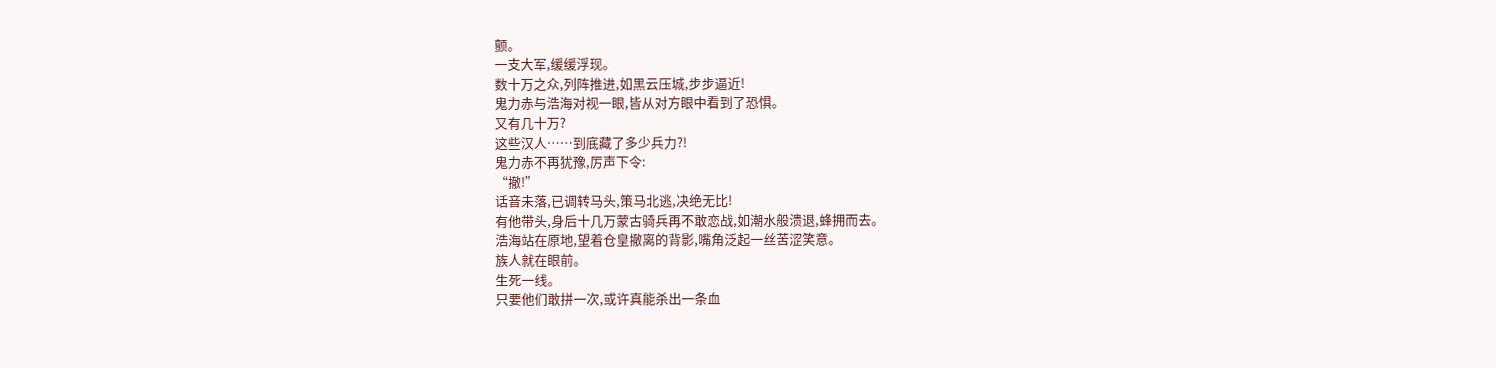颤。
一支大军,缓缓浮现。
数十万之众,列阵推进,如黑云压城,步步逼近!
鬼力赤与浩海对视一眼,皆从对方眼中看到了恐惧。
又有几十万?
这些汉人……到底藏了多少兵力?!
鬼力赤不再犹豫,厉声下令:
“撤!”
话音未落,已调转马头,策马北逃,决绝无比!
有他带头,身后十几万蒙古骑兵再不敢恋战,如潮水般溃退,蜂拥而去。
浩海站在原地,望着仓皇撤离的背影,嘴角泛起一丝苦涩笑意。
族人就在眼前。
生死一线。
只要他们敢拼一次,或许真能杀出一条血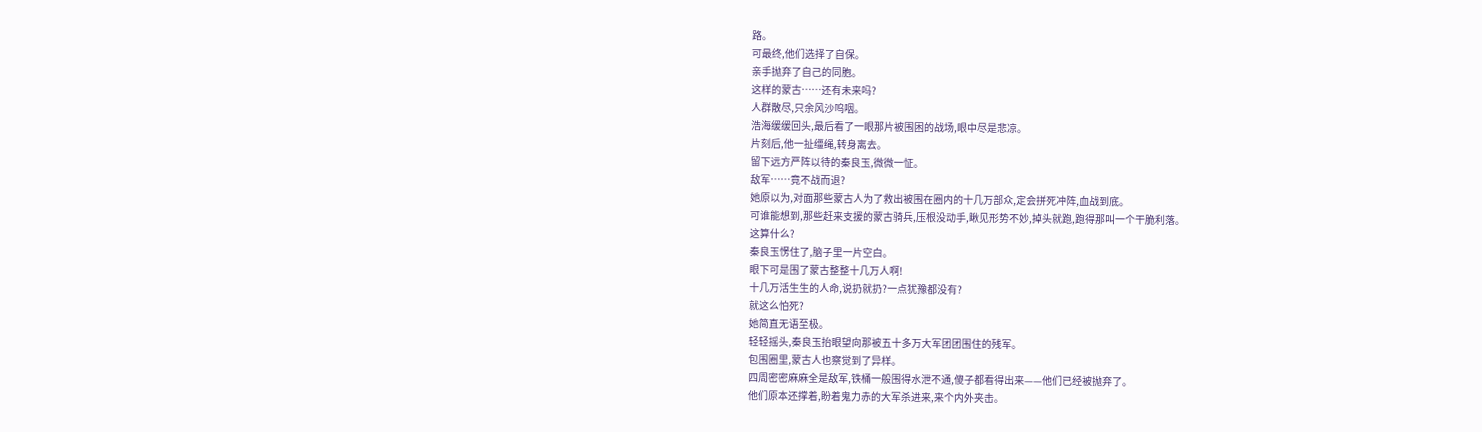路。
可最终,他们选择了自保。
亲手抛弃了自己的同胞。
这样的蒙古……还有未来吗?
人群散尽,只余风沙呜咽。
浩海缓缓回头,最后看了一眼那片被围困的战场,眼中尽是悲凉。
片刻后,他一扯缰绳,转身离去。
留下远方严阵以待的秦良玉,微微一怔。
敌军……竟不战而退?
她原以为,对面那些蒙古人为了救出被围在圈内的十几万部众,定会拼死冲阵,血战到底。
可谁能想到,那些赶来支援的蒙古骑兵,压根没动手,瞅见形势不妙,掉头就跑,跑得那叫一个干脆利落。
这算什么?
秦良玉愣住了,脑子里一片空白。
眼下可是围了蒙古整整十几万人啊!
十几万活生生的人命,说扔就扔?一点犹豫都没有?
就这么怕死?
她简直无语至极。
轻轻摇头,秦良玉抬眼望向那被五十多万大军团团围住的残军。
包围圈里,蒙古人也察觉到了异样。
四周密密麻麻全是敌军,铁桶一般围得水泄不通,傻子都看得出来——他们已经被抛弃了。
他们原本还撑着,盼着鬼力赤的大军杀进来,来个内外夹击。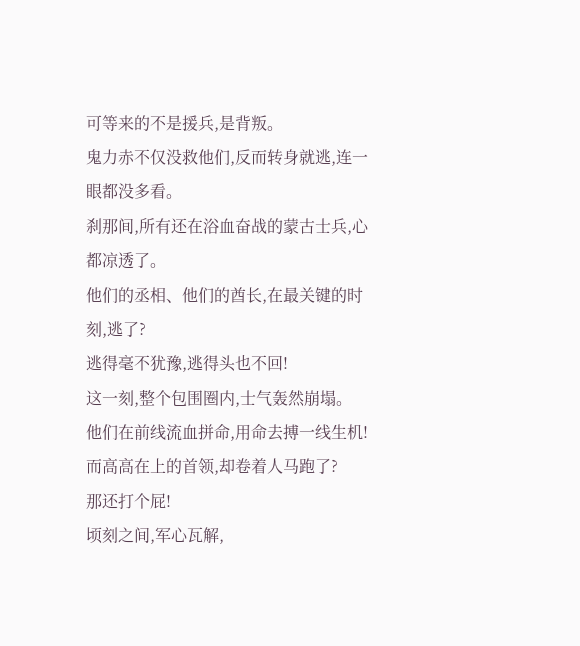可等来的不是援兵,是背叛。
鬼力赤不仅没救他们,反而转身就逃,连一眼都没多看。
刹那间,所有还在浴血奋战的蒙古士兵,心都凉透了。
他们的丞相、他们的酋长,在最关键的时刻,逃了?
逃得毫不犹豫,逃得头也不回!
这一刻,整个包围圈内,士气轰然崩塌。
他们在前线流血拼命,用命去搏一线生机!
而高高在上的首领,却卷着人马跑了?
那还打个屁!
顷刻之间,军心瓦解,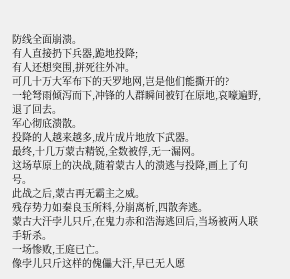防线全面崩溃。
有人直接扔下兵器,跪地投降;
有人还想突围,拼死往外冲。
可几十万大军布下的天罗地网,岂是他们能撕开的?
一轮弩雨倾泻而下,冲锋的人群瞬间被钉在原地,哀嚎遍野,退了回去。
军心彻底溃散。
投降的人越来越多,成片成片地放下武器。
最终,十几万蒙古精锐,全数被俘,无一漏网。
这场草原上的决战,随着蒙古人的溃逃与投降,画上了句号。
此战之后,蒙古再无霸主之威。
残存势力如秦良玉所料,分崩离析,四散奔逃。
蒙古大汗孛儿只斤,在鬼力赤和浩海逃回后,当场被两人联手斩杀。
一场惨败,王庭已亡。
像孛儿只斤这样的傀儡大汗,早已无人愿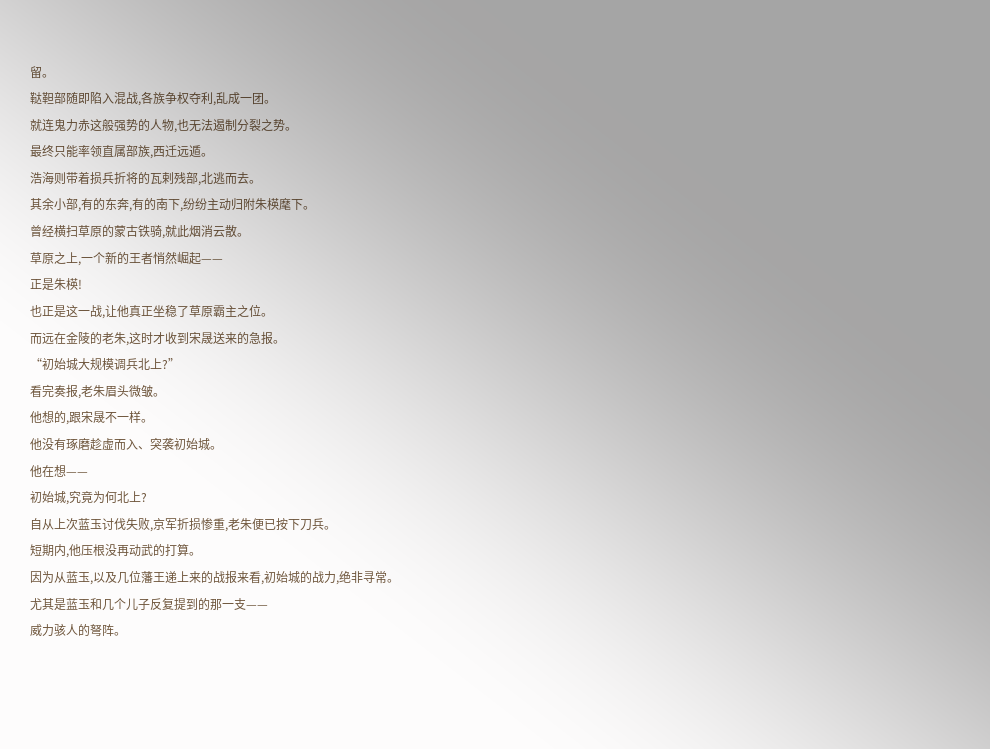留。
鞑靼部随即陷入混战,各族争权夺利,乱成一团。
就连鬼力赤这般强势的人物,也无法遏制分裂之势。
最终只能率领直属部族,西迁远遁。
浩海则带着损兵折将的瓦剌残部,北逃而去。
其余小部,有的东奔,有的南下,纷纷主动归附朱楧麾下。
曾经横扫草原的蒙古铁骑,就此烟消云散。
草原之上,一个新的王者悄然崛起——
正是朱楧!
也正是这一战,让他真正坐稳了草原霸主之位。
而远在金陵的老朱,这时才收到宋晟送来的急报。
“初始城大规模调兵北上?”
看完奏报,老朱眉头微皱。
他想的,跟宋晟不一样。
他没有琢磨趁虚而入、突袭初始城。
他在想——
初始城,究竟为何北上?
自从上次蓝玉讨伐失败,京军折损惨重,老朱便已按下刀兵。
短期内,他压根没再动武的打算。
因为从蓝玉,以及几位藩王递上来的战报来看,初始城的战力,绝非寻常。
尤其是蓝玉和几个儿子反复提到的那一支——
威力骇人的弩阵。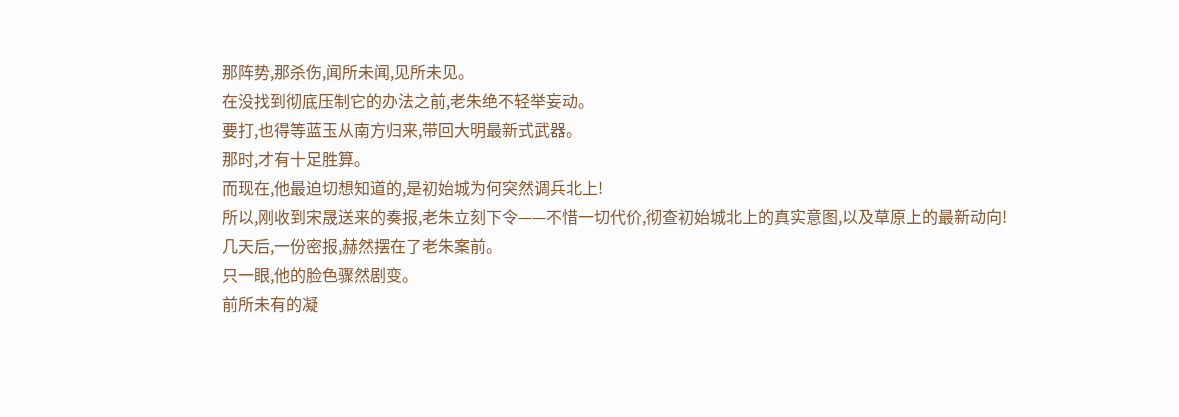那阵势,那杀伤,闻所未闻,见所未见。
在没找到彻底压制它的办法之前,老朱绝不轻举妄动。
要打,也得等蓝玉从南方归来,带回大明最新式武器。
那时,才有十足胜算。
而现在,他最迫切想知道的,是初始城为何突然调兵北上!
所以,刚收到宋晟送来的奏报,老朱立刻下令——不惜一切代价,彻查初始城北上的真实意图,以及草原上的最新动向!
几天后,一份密报,赫然摆在了老朱案前。
只一眼,他的脸色骤然剧变。
前所未有的凝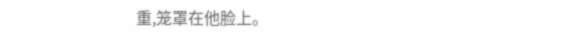重,笼罩在他脸上。